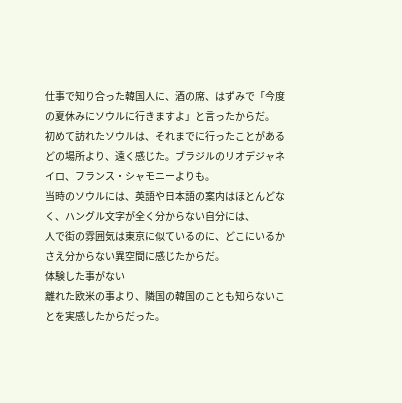仕事で知り合った韓国人に、酒の席、はずみで「今度の夏休みにソウルに行きますよ」と言ったからだ。
初めて訪れたソウルは、それまでに行ったことがあるどの場所より、遠く感じた。ブラジルのリオデジャネイロ、フランス・シャモニーよりも。
当時のソウルには、英語や日本語の案内はほとんどなく、ハングル文字が全く分からない自分には、
人で街の雰囲気は東京に似ているのに、どこにいるかさえ分からない異空間に感じたからだ。
体験した事がない
離れた欧米の事より、隣国の韓国のことも知らないことを実感したからだった。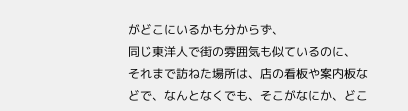がどこにいるかも分からず、
同じ東洋人で街の雰囲気も似ているのに、
それまで訪ねた場所は、店の看板や案内板などで、なんとなくでも、そこがなにか、どこ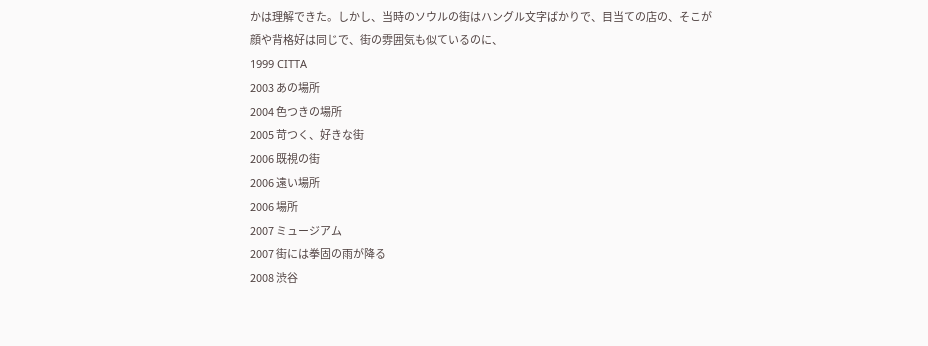かは理解できた。しかし、当時のソウルの街はハングル文字ばかりで、目当ての店の、そこが
顔や背格好は同じで、街の雰囲気も似ているのに、
1999 CITTA
2003 あの場所
2004 色つきの場所
2005 苛つく、好きな街
2006 既視の街
2006 遠い場所
2006 場所
2007 ミュージアム
2007 街には拳固の雨が降る
2008 渋谷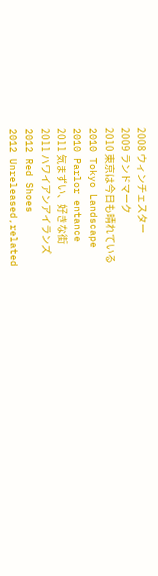2008 ウィンチェスター
2009 ランドマーク
2010 東京は今日も晴れている
2010 Tokyo Landscape
2010 Parlor entance
2011 気まずい、好きな街
2011 ハワイアンアイランズ
2012 Red Shoes
2012 Unreleased,related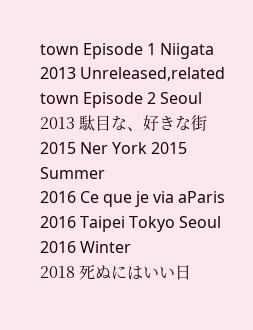town Episode 1 Niigata
2013 Unreleased,related town Episode 2 Seoul
2013 駄目な、好きな街
2015 Ner York 2015 Summer
2016 Ce que je via aParis
2016 Taipei Tokyo Seoul 2016 Winter
2018 死ぬにはいい日